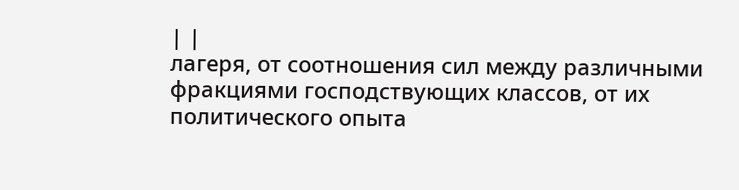| |
лагеря, от соотношения сил между различными
фракциями господствующих классов, от их политического опыта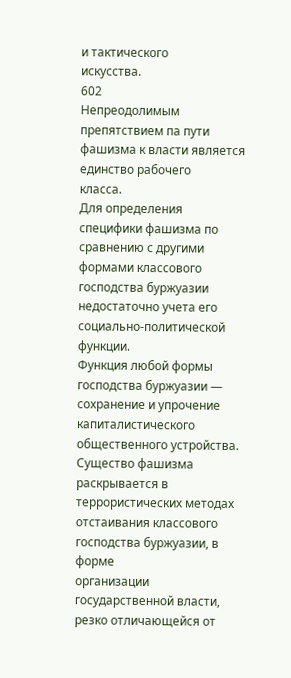и тактического
искусства.
602
Непреодолимым препятствием па пути фашизма к власти является единство рабочего
класса.
Для определения специфики фашизма по сравнению с другими формами классового
господства буржуазии недостаточно учета его социально-политической функции.
Функция любой формы господства буржуазии — сохранение и упрочение
капиталистического общественного устройства. Существо фашизма раскрывается в
террористических методах отстаивания классового господства буржуазии, в форме
организации государственной власти, резко отличающейся от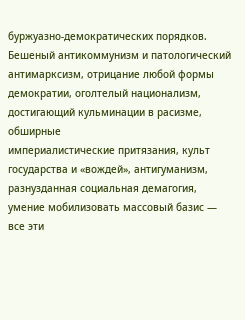буржуазно-демократических порядков.
Бешеный антикоммунизм и патологический антимарксизм, отрицание любой формы
демократии, оголтелый национализм, достигающий кульминации в расизме, обширные
империалистические притязания, культ государства и «вождей», антигуманизм,
разнузданная социальная демагогия, умение мобилизовать массовый базис — все эти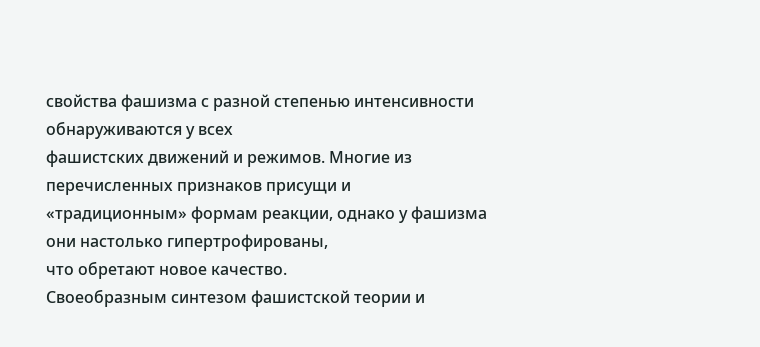свойства фашизма с разной степенью интенсивности обнаруживаются у всех
фашистских движений и режимов. Многие из перечисленных признаков присущи и
«традиционным» формам реакции, однако у фашизма они настолько гипертрофированы,
что обретают новое качество.
Своеобразным синтезом фашистской теории и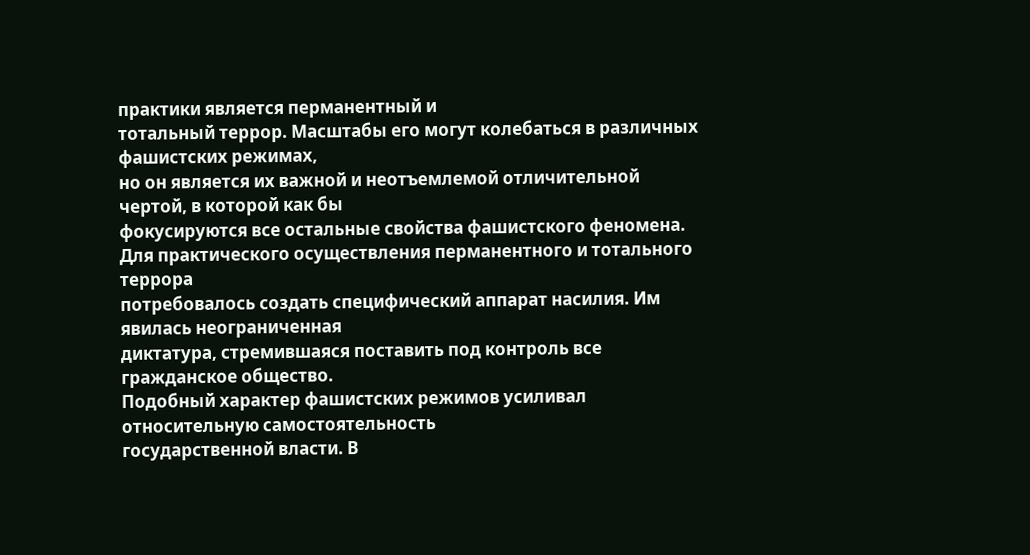практики является перманентный и
тотальный террор. Масштабы его могут колебаться в различных фашистских режимах,
но он является их важной и неотъемлемой отличительной чертой, в которой как бы
фокусируются все остальные свойства фашистского феномена.
Для практического осуществления перманентного и тотального террора
потребовалось создать специфический аппарат насилия. Им явилась неограниченная
диктатура, стремившаяся поставить под контроль все гражданское общество.
Подобный характер фашистских режимов усиливал относительную самостоятельность
государственной власти. В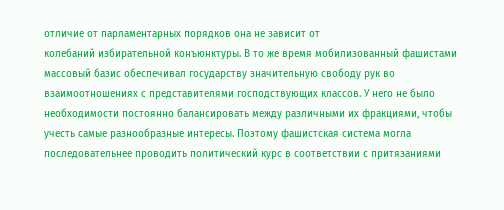отличие от парламентарных порядков она не зависит от
колебаний избирательной конъюнктуры. В то же время мобилизованный фашистами
массовый базис обеспечивал государству значительную свободу рук во
взаимоотношениях с представителями господствующих классов. У него не было
необходимости постоянно балансировать между различными их фракциями, чтобы
учесть самые разнообразные интересы. Поэтому фашистская система могла
последовательнее проводить политический курс в соответствии с притязаниями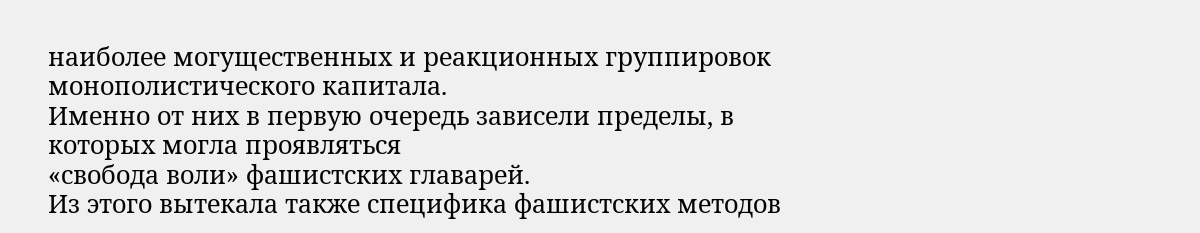наиболее могущественных и реакционных группировок монополистического капитала.
Именно от них в первую очередь зависели пределы, в которых могла проявляться
«свобода воли» фашистских главарей.
Из этого вытекала также специфика фашистских методов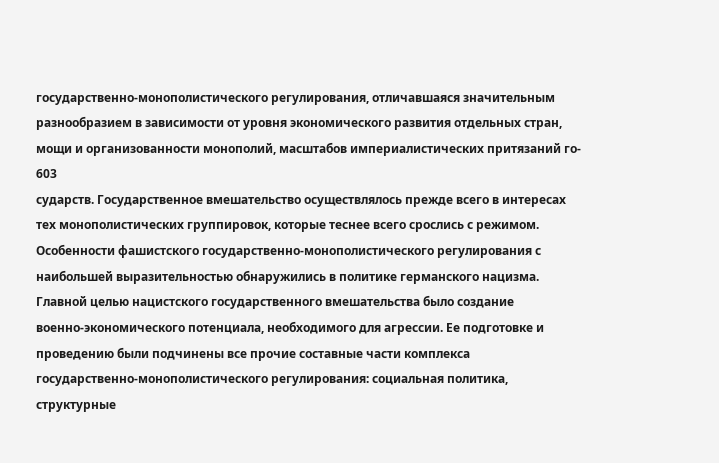государственно-монополистического регулирования, отличавшаяся значительным
разнообразием в зависимости от уровня экономического развития отдельных стран,
мощи и организованности монополий, масштабов империалистических притязаний го-
603
сударств. Государственное вмешательство осуществлялось прежде всего в интересах
тех монополистических группировок, которые теснее всего срослись с режимом.
Особенности фашистского государственно-монополистического регулирования с
наибольшей выразительностью обнаружились в политике германского нацизма.
Главной целью нацистского государственного вмешательства было создание
военно-экономического потенциала, необходимого для агрессии. Ее подготовке и
проведению были подчинены все прочие составные части комплекса
государственно-монополистического регулирования: социальная политика,
структурные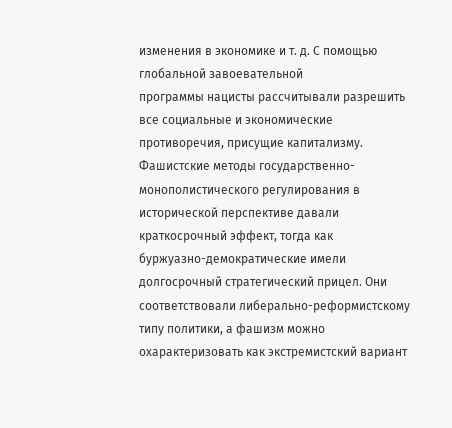изменения в экономике и т. д. С помощью глобальной завоевательной
программы нацисты рассчитывали разрешить все социальные и экономические
противоречия, присущие капитализму.
Фашистские методы государственно-монополистического регулирования в
исторической перспективе давали краткосрочный эффект, тогда как
буржуазно-демократические имели долгосрочный стратегический прицел. Они
соответствовали либерально-реформистскому типу политики, а фашизм можно
охарактеризовать как экстремистский вариант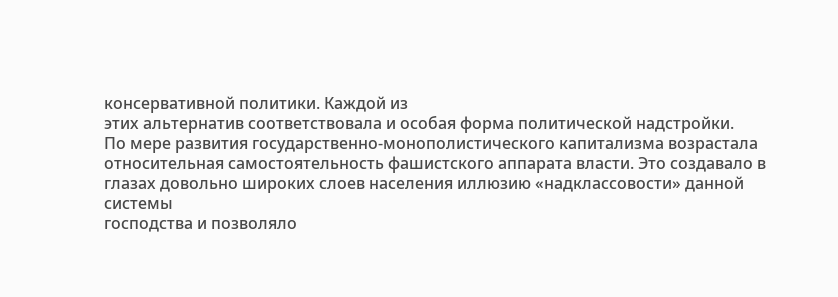консервативной политики. Каждой из
этих альтернатив соответствовала и особая форма политической надстройки.
По мере развития государственно-монополистического капитализма возрастала
относительная самостоятельность фашистского аппарата власти. Это создавало в
глазах довольно широких слоев населения иллюзию «надклассовости» данной системы
господства и позволяло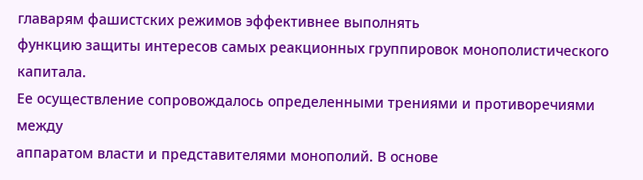главарям фашистских режимов эффективнее выполнять
функцию защиты интересов самых реакционных группировок монополистического
капитала.
Ее осуществление сопровождалось определенными трениями и противоречиями между
аппаратом власти и представителями монополий. В основе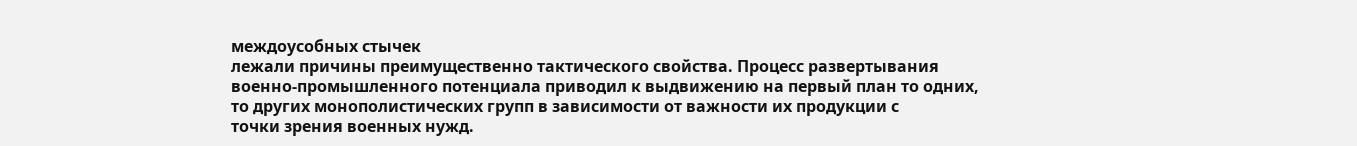междоусобных стычек
лежали причины преимущественно тактического свойства. Процесс развертывания
военно-промышленного потенциала приводил к выдвижению на первый план то одних,
то других монополистических групп в зависимости от важности их продукции с
точки зрения военных нужд.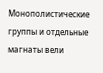Монополистические группы и отдельные магнаты вели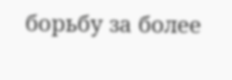борьбу за более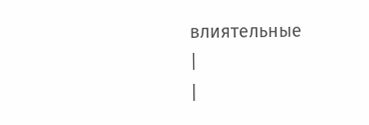влиятельные
|
|